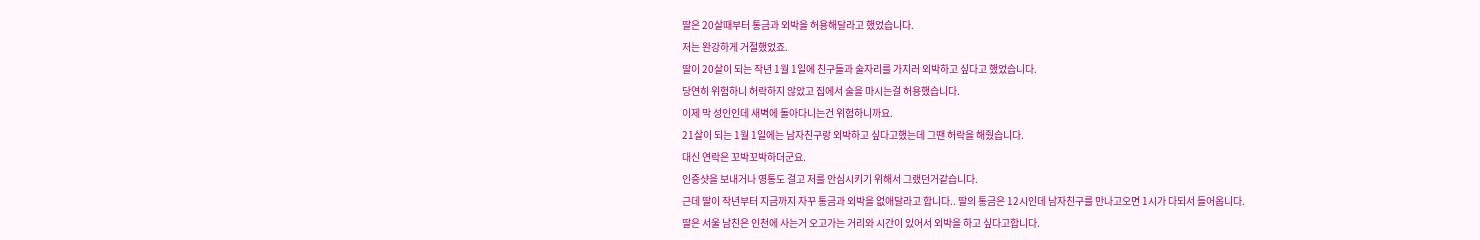딸은 20살때부터 통금과 외박을 허용해달라고 했었습니다.
저는 완강하게 거절했었죠.
딸이 20살이 되는 작년 1월 1일에 친구들과 술자리를 가지러 외박하고 싶다고 했었습니다.
당연히 위험하니 허락하지 않았고 집에서 술을 마시는걸 허용했습니다.
이제 막 성인인데 새벽에 돌아다니는건 위험하니까요.
21살이 되는 1월 1일에는 남자친구랑 외박하고 싶다고했는데 그땐 허락을 해줬습니다.
대신 연락은 꼬박꼬박하더군요.
인증샷을 보내거나 영통도 걸고 저를 안심시키기 위해서 그랬던거같습니다.
근데 딸이 작년부터 지금까지 자꾸 통금과 외박을 없애달라고 합니다.. 딸의 통금은 12시인데 남자친구를 만나고오면 1시가 다되서 들어옵니다.
딸은 서울 남친은 인천에 사는거 오고가는 거리와 시간이 있어서 외박을 하고 싶다고합니다.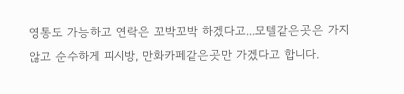영통도 가능하고 연락은 꼬박꼬박 하겠다고...모텔같은곳은 가지않고 순수하게 피시방, 만화카페같은곳만 가겠다고 합니다.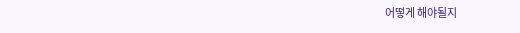어떻게 해야될지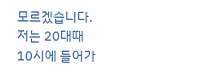모르겠습니다.
저는 20대때 10시에 들어가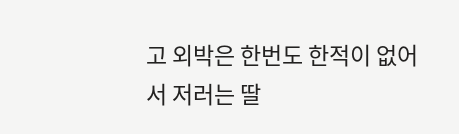고 외박은 한번도 한적이 없어서 저러는 딸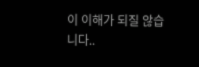이 이해가 되질 않습니다..